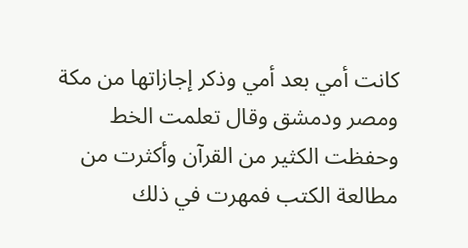كانت أمي بعد أمي وذكر إجازاتها من مكة ومصر ودمشق وقال تعلمت الخط وحفظت الكثير من القرآن وأكثرت من مطالعة الكتب فمهرت في ذلك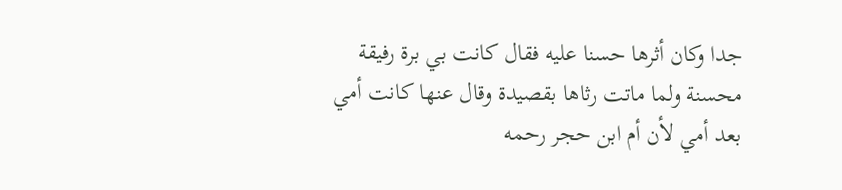جدا وكان أثرها حسنا عليه فقال كانت بي برة رفيقة محسنة ولما ماتت رثاها بقصيدة وقال عنها كانت أمي بعد أمي لأن أم ابن حجر رحمه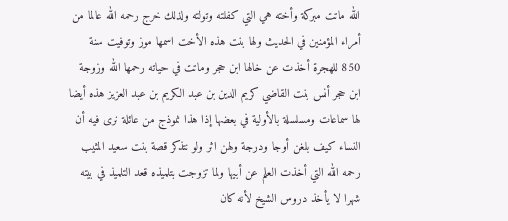الله ماتت مبركة وأخته هي التي كفلته وتولته ولذلك خرج رحمه الله عالما من أمراء المؤمنين في الحديث ولها بنت هذه الأخت اسمها موز وتوفيت سنة 850 للهجرة أخذت عن خالها ابن حجر وماتت في حياته رحمها الله وزوجة ابن حجر أنس بنت القاضي كريم الدين بن عبد الكريم بن عبد العزيز هذه أيضا لها سماعات ومسلسلة بالأولية في بعضها إذا هذا نموذج من عائلة نرى فيه أن النساء كيف بلغن أوجا ودرجة ولهن اثر ولو نتذكر قصة بنت سعيد المثيب رحمه الله التي أخذت العلم عن أبيها ولما تزوجت بتلميذه قعد التلميذ في بيته شهرا لا يأخذ دروس الشيخ لأنه كان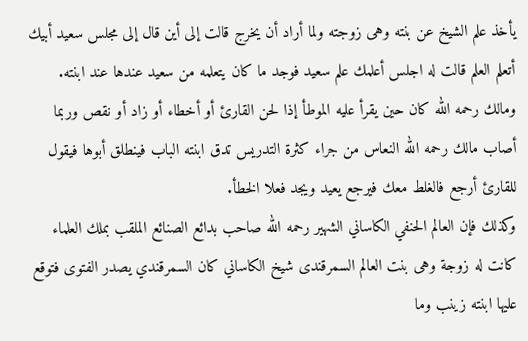يأخذ علم الشيخ عن بنته وهى زوجته ولما أراد أن يخرج قالت إلى أين قال إلى مجلس سعيد أبيك أتعلم العلم قالت له اجلس أعلمك علم سعيد فوجد ما كان يتعلمه من سعيد عندها عند ابنته.
ومالك رحمه الله كان حين يقرأ عليه الموطأ إذا لحن القارئ أو أخطاء أو زاد أو نقص وربما أصاب مالك رحمه الله النعاس من جراء كثرة التدريس تدق ابنته الباب فينطلق أبوها فيقول للقارئ أرجع فالغلط معك فيرجع يعيد ويجد فعلا الخطأ.
وكذلك فإن العالم الحنفي الكاساني الشهير رحمه الله صاحب بدائع الصنائع الملقب بملك العلماء كانت له زوجة وهى بنت العالم السمرقندى شيخ الكاساني كان السمرقندي يصدر الفتوى فتوقع عليها ابنته زينب وما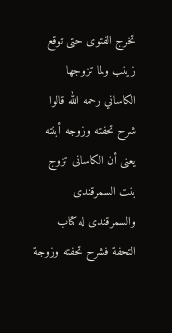تخرج الفتوى حتى توقع زينب ولما تزوجها الكاساني رحمه الله قالوا شرح تحفته وزوجه أبنته يعنى أن الكاسانى تزوج بنت السمرقندى والسمرقندى له كتاب التحفة فشرح تحفته وزوجة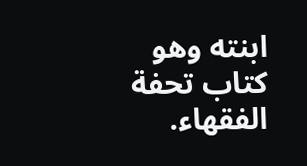ابنته وهو كتاب تحفة الفقهاء.